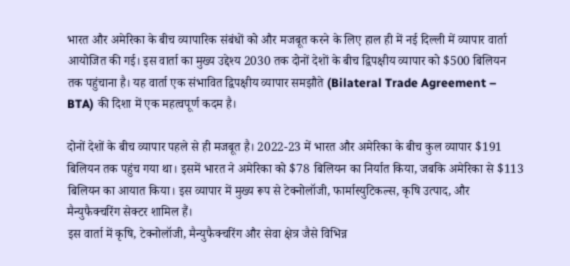भारत और अमेरिका के बीच व्यापारिक संबंधों को और मजबूत करने के लिए हाल ही में नई दिल्ली में व्यापार वार्ता आयोजित की गई। इस वार्ता का मुख्य उद्देश्य 2030 तक दोनों देशों के बीच द्विपक्षीय व्यापार को $500 बिलियन तक पहुंचाना है। यह वार्ता एक संभावित द्विपक्षीय व्यापार समझौते (Bilateral Trade Agreement – BTA) की दिशा में एक महत्वपूर्ण कदम है।

दोनों देशों के बीच व्यापार पहले से ही मजबूत है। 2022-23 में भारत और अमेरिका के बीच कुल व्यापार $191 बिलियन तक पहुंच गया था। इसमें भारत ने अमेरिका को $78 बिलियन का निर्यात किया, जबकि अमेरिका से $113 बिलियन का आयात किया। इस व्यापार में मुख्य रूप से टेक्नोलॉजी, फार्मास्युटिकल्स, कृषि उत्पाद, और मैन्युफैक्चरिंग सेक्टर शामिल हैं।
इस वार्ता में कृषि, टेक्नोलॉजी, मैन्युफैक्चरिंग और सेवा क्षेत्र जैसे विभिन्न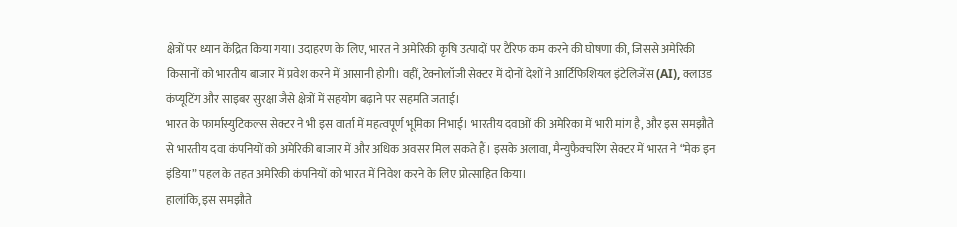क्षेत्रों पर ध्यान केंद्रित किया गया। उदाहरण के लिए, भारत ने अमेरिकी कृषि उत्पादों पर टैरिफ कम करने की घोषणा की, जिससे अमेरिकी किसानों को भारतीय बाजार में प्रवेश करने में आसानी होगी। वहीं, टेक्नोलॉजी सेक्टर में दोनों देशों ने आर्टिफिशियल इंटेलिजेंस (AI), क्लाउड कंप्यूटिंग और साइबर सुरक्षा जैसे क्षेत्रों में सहयोग बढ़ाने पर सहमति जताई।
भारत के फार्मास्युटिकल्स सेक्टर ने भी इस वार्ता में महत्वपूर्ण भूमिका निभाई। भारतीय दवाओं की अमेरिका में भारी मांग है, और इस समझौते से भारतीय दवा कंपनियों को अमेरिकी बाजार में और अधिक अवसर मिल सकते हैं। इसके अलावा, मैन्युफैक्चरिंग सेक्टर में भारत ने “मेक इन इंडिया” पहल के तहत अमेरिकी कंपनियों को भारत में निवेश करने के लिए प्रोत्साहित किया।
हालांकि, इस समझौते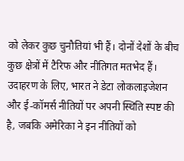को लेकर कुछ चुनौतियां भी हैं। दोनों देशों के बीच कुछ क्षेत्रों में टैरिफ और नीतिगत मतभेद हैं। उदाहरण के लिए, भारत ने डेटा लोकलाइजेशन और ई-कॉमर्स नीतियों पर अपनी स्थिति स्पष्ट की है, जबकि अमेरिका ने इन नीतियों को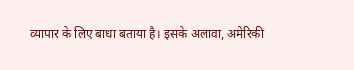व्यापार के लिए बाधा बताया है। इसके अलावा, अमेरिकी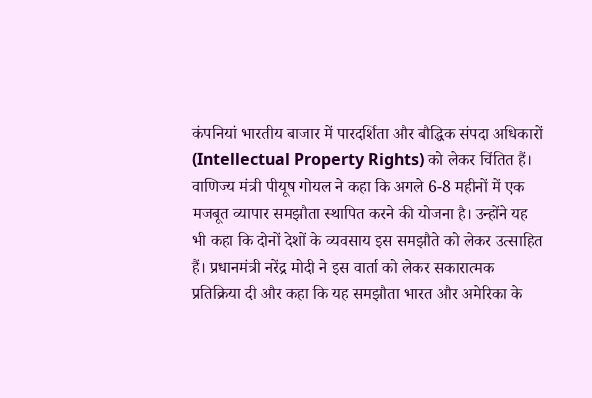कंपनियां भारतीय बाजार में पारदर्शिता और बौद्धिक संपदा अधिकारों (Intellectual Property Rights) को लेकर चिंतित हैं।
वाणिज्य मंत्री पीयूष गोयल ने कहा कि अगले 6-8 महीनों में एक मजबूत व्यापार समझौता स्थापित करने की योजना है। उन्होंने यह भी कहा कि दोनों देशों के व्यवसाय इस समझौते को लेकर उत्साहित हैं। प्रधानमंत्री नरेंद्र मोदी ने इस वार्ता को लेकर सकारात्मक प्रतिक्रिया दी और कहा कि यह समझौता भारत और अमेरिका के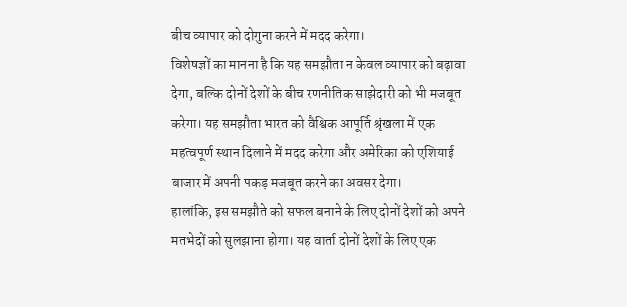बीच व्यापार को दोगुना करने में मदद करेगा।
विशेषज्ञों का मानना है कि यह समझौता न केवल व्यापार को बढ़ावा देगा, बल्कि दोनों देशों के बीच रणनीतिक साझेदारी को भी मजबूत करेगा। यह समझौता भारत को वैश्विक आपूर्ति श्रृंखला में एक महत्वपूर्ण स्थान दिलाने में मदद करेगा और अमेरिका को एशियाई बाजार में अपनी पकड़ मजबूत करने का अवसर देगा।
हालांकि, इस समझौते को सफल बनाने के लिए दोनों देशों को अपने मतभेदों को सुलझाना होगा। यह वार्ता दोनों देशों के लिए एक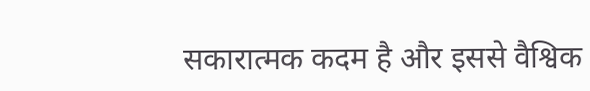सकारात्मक कदम है और इससे वैश्विक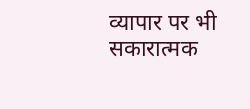व्यापार पर भी सकारात्मक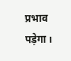प्रभाव पड़ेगा।